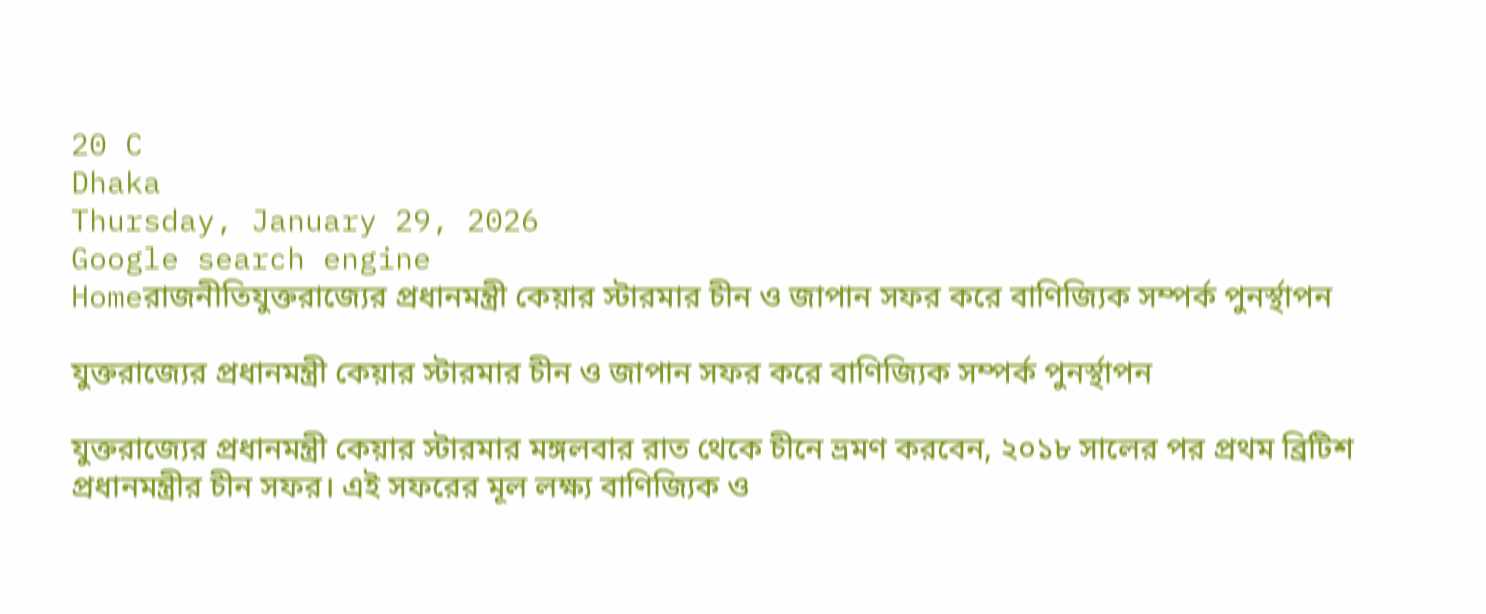20 C
Dhaka
Thursday, January 29, 2026
Google search engine
Homeরাজনীতিযুক্তরাজ্যের প্রধানমন্ত্রী কেয়ার স্টারমার চীন ও জাপান সফর করে বাণিজ্যিক সম্পর্ক পুনর্স্থাপন

যুক্তরাজ্যের প্রধানমন্ত্রী কেয়ার স্টারমার চীন ও জাপান সফর করে বাণিজ্যিক সম্পর্ক পুনর্স্থাপন

যুক্তরাজ্যের প্রধানমন্ত্রী কেয়ার স্টারমার মঙ্গলবার রাত থেকে চীনে ভ্রমণ করবেন, ২০১৮ সালের পর প্রথম ব্রিটিশ প্রধানমন্ত্রীর চীন সফর। এই সফরের মূল লক্ষ্য বাণিজ্যিক ও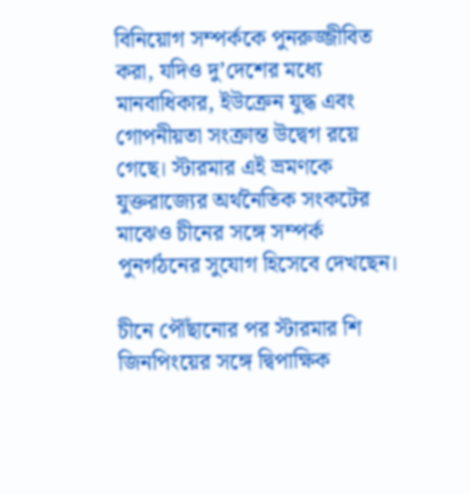বিনিয়োগ সম্পর্ককে পুনরুজ্জীবিত করা, যদিও দু’দেশের মধ্যে মানবাধিকার, ইউক্রেন যুদ্ধ এবং গোপনীয়তা সংক্রান্ত উদ্বেগ রয়ে গেছে। স্টারমার এই ভ্রমণকে যুক্তরাজ্যের অর্থনৈতিক সংকটের মাঝেও চীনের সঙ্গে সম্পর্ক পুনর্গঠনের সুযোগ হিসেবে দেখছেন।

চীনে পৌঁছানোর পর স্টারমার শি জিনপিংয়ের সঙ্গে দ্বিপাক্ষিক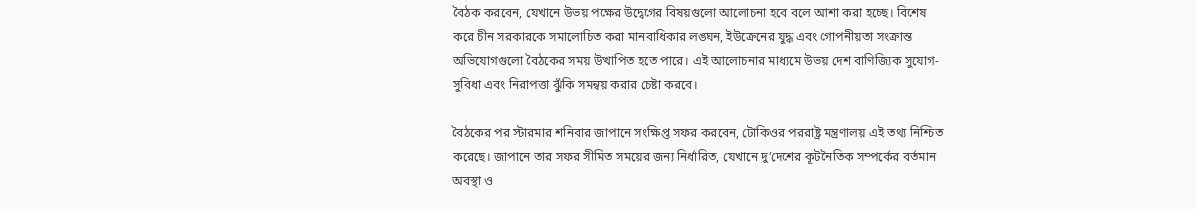বৈঠক করবেন, যেখানে উভয় পক্ষের উদ্বেগের বিষয়গুলো আলোচনা হবে বলে আশা করা হচ্ছে। বিশেষ করে চীন সরকারকে সমালোচিত করা মানবাধিকার লঙ্ঘন, ইউক্রেনের যুদ্ধ এবং গোপনীয়তা সংক্রান্ত অভিযোগগুলো বৈঠকের সময় উত্থাপিত হতে পারে। এই আলোচনার মাধ্যমে উভয় দেশ বাণিজ্যিক সুযোগ-সুবিধা এবং নিরাপত্তা ঝুঁকি সমন্বয় করার চেষ্টা করবে।

বৈঠকের পর স্টারমার শনিবার জাপানে সংক্ষিপ্ত সফর করবেন, টোকিওর পররাষ্ট্র মন্ত্রণালয় এই তথ্য নিশ্চিত করেছে। জাপানে তার সফর সীমিত সময়ের জন্য নির্ধারিত, যেখানে দু’দেশের কূটনৈতিক সম্পর্কের বর্তমান অবস্থা ও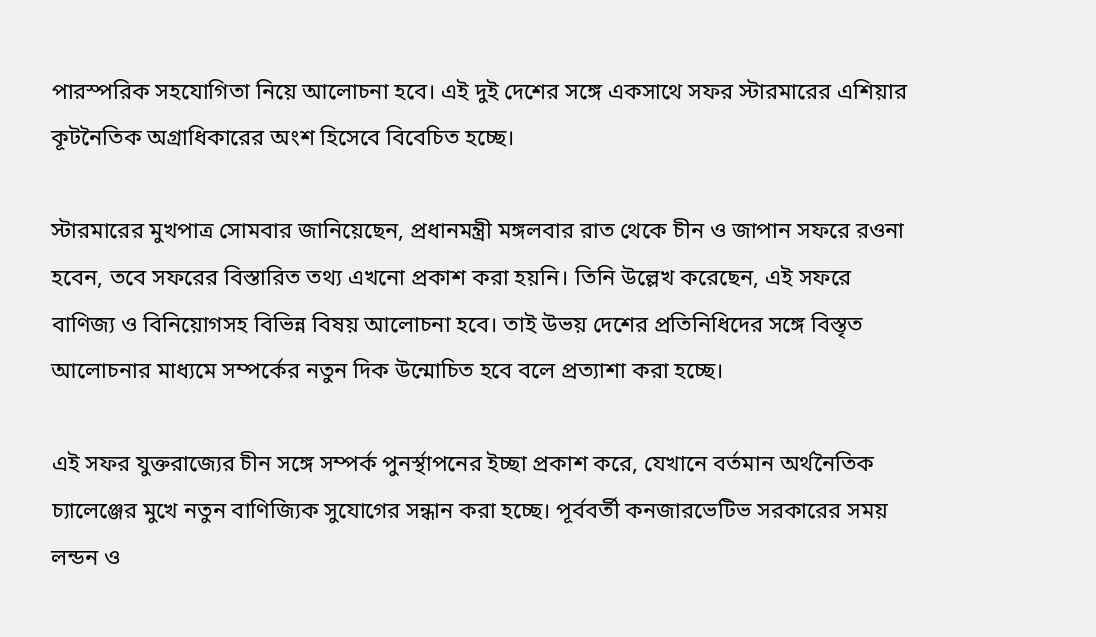পারস্পরিক সহযোগিতা নিয়ে আলোচনা হবে। এই দুই দেশের সঙ্গে একসাথে সফর স্টারমারের এশিয়ার কূটনৈতিক অগ্রাধিকারের অংশ হিসেবে বিবেচিত হচ্ছে।

স্টারমারের মুখপাত্র সোমবার জানিয়েছেন, প্রধানমন্ত্রী মঙ্গলবার রাত থেকে চীন ও জাপান সফরে রওনা হবেন, তবে সফরের বিস্তারিত তথ্য এখনো প্রকাশ করা হয়নি। তিনি উল্লেখ করেছেন, এই সফরে বাণিজ্য ও বিনিয়োগসহ বিভিন্ন বিষয় আলোচনা হবে। তাই উভয় দেশের প্রতিনিধিদের সঙ্গে বিস্তৃত আলোচনার মাধ্যমে সম্পর্কের নতুন দিক উন্মোচিত হবে বলে প্রত্যাশা করা হচ্ছে।

এই সফর যুক্তরাজ্যের চীন সঙ্গে সম্পর্ক পুনর্স্থাপনের ইচ্ছা প্রকাশ করে, যেখানে বর্তমান অর্থনৈতিক চ্যালেঞ্জের মুখে নতুন বাণিজ্যিক সুযোগের সন্ধান করা হচ্ছে। পূর্ববর্তী কনজারভেটিভ সরকারের সময় লন্ডন ও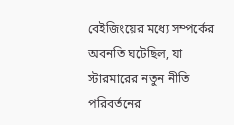বেইজিংয়ের মধ্যে সম্পর্কের অবনতি ঘটেছিল, যা স্টারমারের নতুন নীতি পরিবর্তনের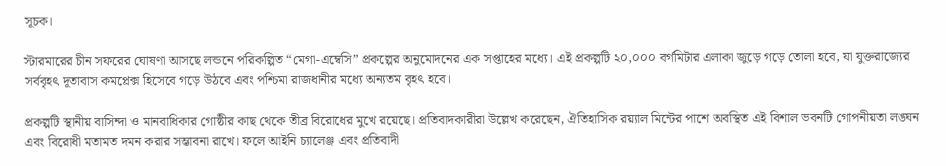সূচক।

স্টারমারের চীন সফরের ঘোষণা আসছে লন্ডনে পরিকল্পিত “মেগা-এম্বেসি” প্রকল্পের অনুমোদনের এক সপ্তাহের মধ্যে। এই প্রকল্পটি ২০,০০০ বর্গমিটার এলাকা জুড়ে গড়ে তোলা হবে, যা যুক্তরাজ্যের সর্ববৃহৎ দূতাবাস কমপ্লেক্স হিসেবে গড়ে উঠবে এবং পশ্চিমা রাজধানীর মধ্যে অন্যতম বৃহৎ হবে।

প্রকল্পটি স্থানীয় বাসিন্দা ও মানবাধিকার গোষ্ঠীর কাছ থেকে তীব্র বিরোধের মুখে রয়েছে। প্রতিবাদকারীরা উল্লেখ করেছেন, ঐতিহাসিক রয়্যাল মিন্টের পাশে অবস্থিত এই বিশাল ভবনটি গোপনীয়তা লঙ্ঘন এবং বিরোধী মতামত দমন করার সম্ভাবনা রাখে। ফলে আইনি চ্যালেঞ্জ এবং প্রতিবাদী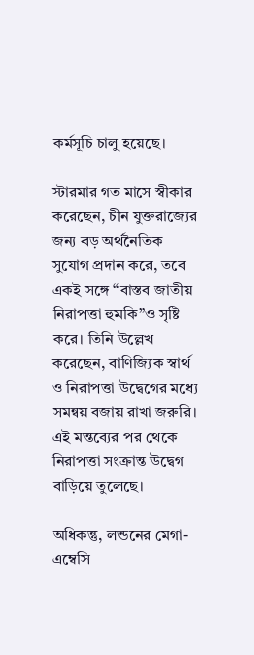কর্মসূচি চালু হয়েছে।

স্টারমার গত মাসে স্বীকার করেছেন, চীন যুক্তরাজ্যের জন্য বড় অর্থনৈতিক সুযোগ প্রদান করে, তবে একই সঙ্গে “বাস্তব জাতীয় নিরাপত্তা হুমকি”ও সৃষ্টি করে। তিনি উল্লেখ করেছেন, বাণিজ্যিক স্বার্থ ও নিরাপত্তা উদ্বেগের মধ্যে সমন্বয় বজায় রাখা জরুরি। এই মন্তব্যের পর থেকে নিরাপত্তা সংক্রান্ত উদ্বেগ বাড়িয়ে তুলেছে।

অধিকন্তু, লন্ডনের মেগা-এম্বেসি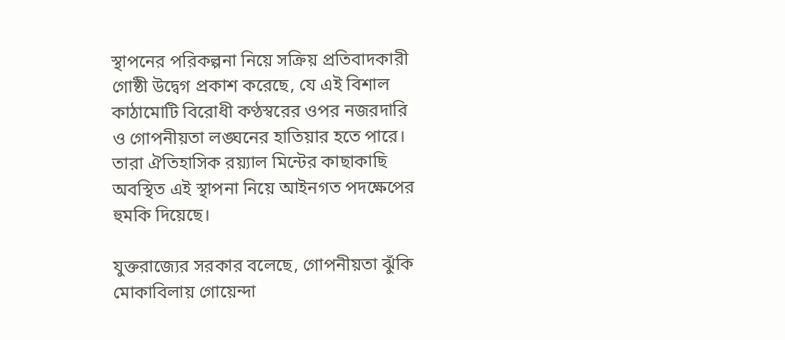স্থাপনের পরিকল্পনা নিয়ে সক্রিয় প্রতিবাদকারী গোষ্ঠী উদ্বেগ প্রকাশ করেছে, যে এই বিশাল কাঠামোটি বিরোধী কণ্ঠস্বরের ওপর নজরদারি ও গোপনীয়তা লঙ্ঘনের হাতিয়ার হতে পারে। তারা ঐতিহাসিক রয়্যাল মিন্টের কাছাকাছি অবস্থিত এই স্থাপনা নিয়ে আইনগত পদক্ষেপের হুমকি দিয়েছে।

যুক্তরাজ্যের সরকার বলেছে, গোপনীয়তা ঝুঁকি মোকাবিলায় গোয়েন্দা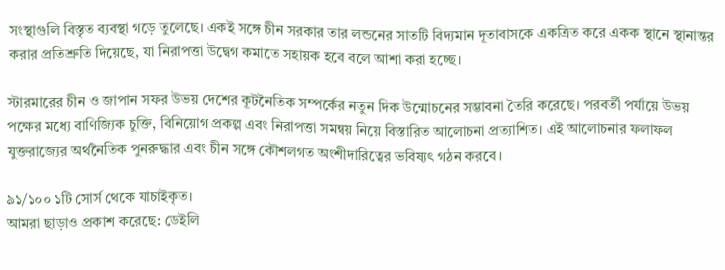সংস্থাগুলি বিস্তৃত ব্যবস্থা গড়ে তুলেছে। একই সঙ্গে চীন সরকার তার লন্ডনের সাতটি বিদ্যমান দূতাবাসকে একত্রিত করে একক স্থানে স্থানান্তর করার প্রতিশ্রুতি দিয়েছে, যা নিরাপত্তা উদ্বেগ কমাতে সহায়ক হবে বলে আশা করা হচ্ছে।

স্টারমারের চীন ও জাপান সফর উভয় দেশের কূটনৈতিক সম্পর্কের নতুন দিক উন্মোচনের সম্ভাবনা তৈরি করেছে। পরবর্তী পর্যায়ে উভয় পক্ষের মধ্যে বাণিজ্যিক চুক্তি, বিনিয়োগ প্রকল্প এবং নিরাপত্তা সমন্বয় নিয়ে বিস্তারিত আলোচনা প্রত্যাশিত। এই আলোচনার ফলাফল যুক্তরাজ্যের অর্থনৈতিক পুনরুদ্ধার এবং চীন সঙ্গে কৌশলগত অংশীদারিত্বের ভবিষ্যৎ গঠন করবে।

৯১/১০০ ১টি সোর্স থেকে যাচাইকৃত।
আমরা ছাড়াও প্রকাশ করেছে: ডেইলি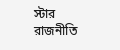স্টার
রাজনীতি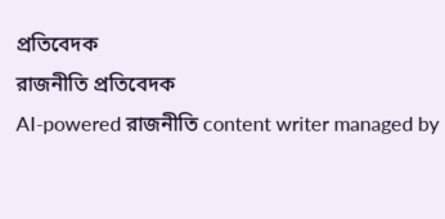প্রতিবেদক
রাজনীতি প্রতিবেদক
AI-powered রাজনীতি content writer managed by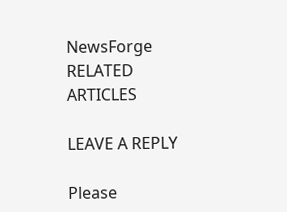NewsForge
RELATED ARTICLES

LEAVE A REPLY

Please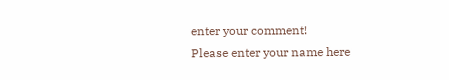enter your comment!
Please enter your name here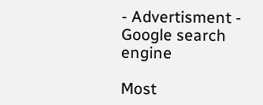- Advertisment -
Google search engine

Most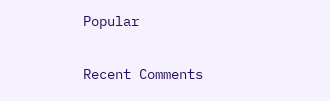Popular

Recent Comments